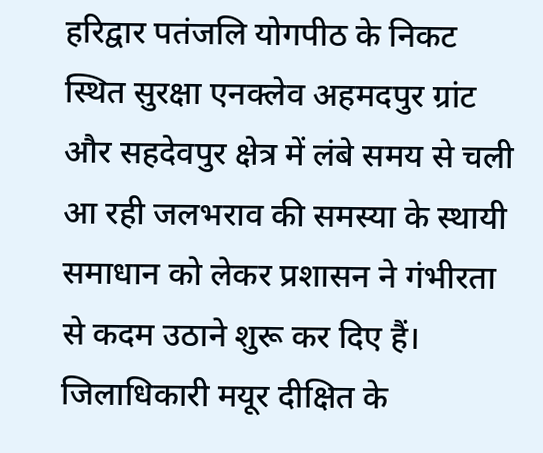हरिद्वार पतंजलि योगपीठ के निकट स्थित सुरक्षा एनक्लेव अहमदपुर ग्रांट और सहदेवपुर क्षेत्र में लंबे समय से चली आ रही जलभराव की समस्या के स्थायी समाधान को लेकर प्रशासन ने गंभीरता से कदम उठाने शुरू कर दिए हैं। जिलाधिकारी मयूर दीक्षित के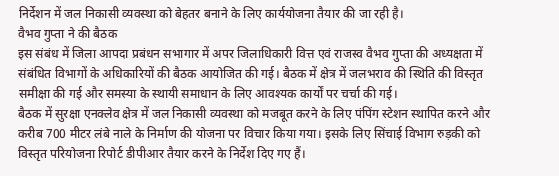निर्देशन में जल निकासी व्यवस्था को बेहतर बनाने के लिए कार्ययोजना तैयार की जा रही है।
वैभव गुप्ता ने की बैठक
इस संबंध में जिला आपदा प्रबंधन सभागार में अपर जिलाधिकारी वित्त एवं राजस्व वैभव गुप्ता की अध्यक्षता में संबंधित विभागों के अधिकारियों की बैठक आयोजित की गई। बैठक में क्षेत्र में जलभराव की स्थिति की विस्तृत समीक्षा की गई और समस्या के स्थायी समाधान के लिए आवश्यक कार्यों पर चर्चा की गई।
बैठक में सुरक्षा एनक्लेव क्षेत्र में जल निकासी व्यवस्था को मजबूत करने के लिए पंपिंग स्टेशन स्थापित करने और करीब 700 मीटर लंबे नाले के निर्माण की योजना पर विचार किया गया। इसके लिए सिंचाई विभाग रुड़की को विस्तृत परियोजना रिपोर्ट डीपीआर तैयार करने के निर्देश दिए गए हैं।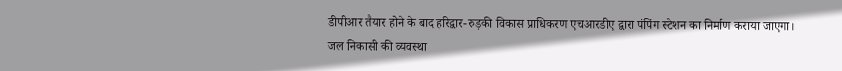डीपीआर तैयार होने के बाद हरिद्वार-रुड़की विकास प्राधिकरण एचआरडीए द्वारा पंपिंग स्टेशन का निर्माण कराया जाएगा।
जल निकासी की व्यवस्था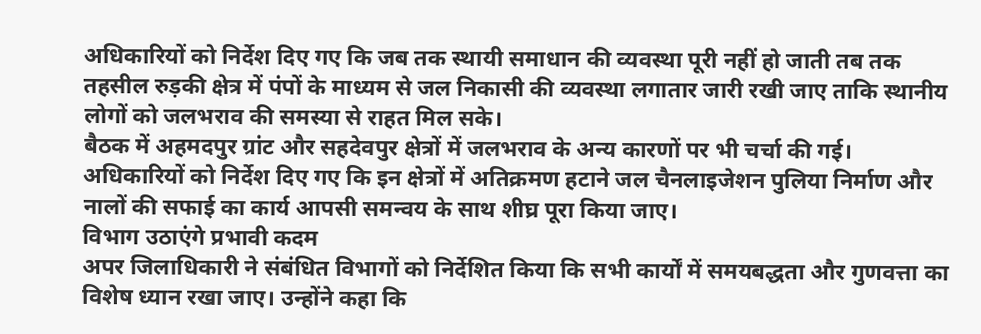अधिकारियों को निर्देश दिए गए कि जब तक स्थायी समाधान की व्यवस्था पूरी नहीं हो जाती तब तक तहसील रुड़की क्षेत्र में पंपों के माध्यम से जल निकासी की व्यवस्था लगातार जारी रखी जाए ताकि स्थानीय लोगों को जलभराव की समस्या से राहत मिल सके।
बैठक में अहमदपुर ग्रांट और सहदेवपुर क्षेत्रों में जलभराव के अन्य कारणों पर भी चर्चा की गई। अधिकारियों को निर्देश दिए गए कि इन क्षेत्रों में अतिक्रमण हटाने जल चैनलाइजेशन पुलिया निर्माण और नालों की सफाई का कार्य आपसी समन्वय के साथ शीघ्र पूरा किया जाए।
विभाग उठाएंगे प्रभावी कदम
अपर जिलाधिकारी ने संबंधित विभागों को निर्देशित किया कि सभी कार्यों में समयबद्धता और गुणवत्ता का विशेष ध्यान रखा जाए। उन्होंने कहा कि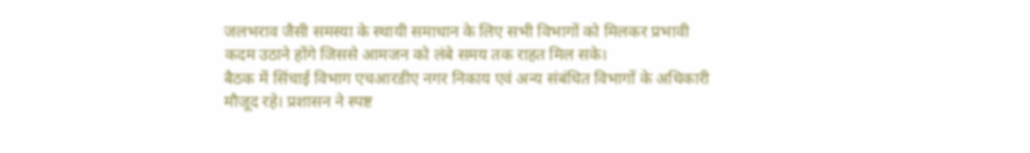जलभराव जैसी समस्या के स्थायी समाधान के लिए सभी विभागों को मिलकर प्रभावी कदम उठाने होंगे जिससे आमजन को लंबे समय तक राहत मिल सके।
बैठक में सिंचाई विभाग एचआरडीए नगर निकाय एवं अन्य संबंधित विभागों के अधिकारी मौजूद रहे। प्रशासन ने स्पष्ट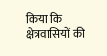किया कि क्षेत्रवासियों की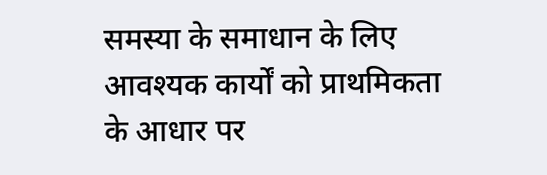समस्या के समाधान के लिए आवश्यक कार्यों को प्राथमिकता के आधार पर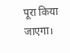पूरा किया जाएगा।